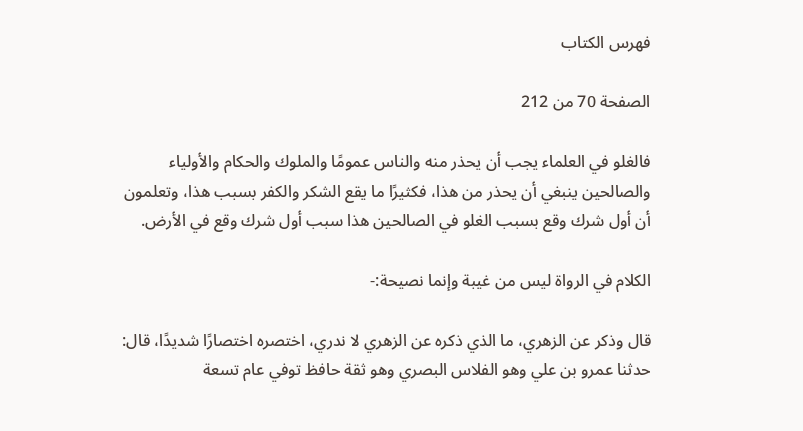فهرس الكتاب

الصفحة 70 من 212

فالغلو في العلماء يجب أن يحذر منه والناس عمومًا والملوك والحكام والأولياء والصالحين ينبغي أن يحذر من هذا، فكثيرًا ما يقع الشكر والكفر بسبب هذا، وتعلمون أن أول شرك وقع بسبب الغلو في الصالحين هذا سبب أول شرك وقع في الأرض.

الكلام في الرواة ليس من غيبة وإنما نصيحة:-

قال وذكر عن الزهري، ما الذي ذكره عن الزهري لا ندري، اختصره اختصارًا شديدًا، قال: حدثنا عمرو بن علي وهو الفلاس البصري وهو ثقة حافظ توفي عام تسعة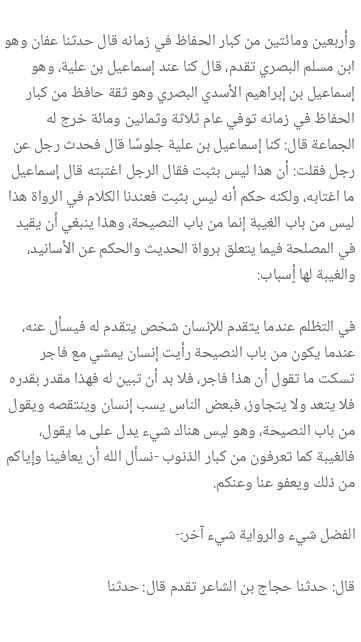وأربعين ومائتين من كبار الحفاظ في زمانه قال حدثنا عفان وهو ابن مسلم البصري تقدم، قال كنا عند إسماعيل بن علية، وهو إسماعيل بن إبراهيم الأسدي البصري وهو ثقة حافظ من كبار الحفاظ في زمانه توفي عام ثلاثة وثمانين ومائة خرج له الجماعة قال: كنا إسماعيل بن علية جلوسًا قال فحدث رجل عن رجل فقلت: أن هذا ليس بثبت فقال الرجل اغتبته قال إسماعيل ما اغتابه، ولكنه حكم أنه ليس بثبت فعندنا الكلام في الرواة هذا ليس من باب الغيبة إنما من باب النصيحة، وهذا ينبغي أن يقيد في المصلحة فيما يتعلق برواة الحديث والحكم عن الأسانيد، والغيبة لها أٍسباب:

في التظلم عندما يتقدم للإنسان شخص يتقدم له فيسأل عنه، عندما يكون من باب النصيحة رأيت إنسان يمشي مع فاجر تسكت ما تقول أن هذا فاجر، فلا بد أن تبين له فهذا مقدر بقدره فلا يتعد ولا يتجاوز، فبعض الناس يسب إنسان وينتقصه ويقول من باب النصيحة، وهو ليس هناك شيء يدل على ما يقول، فالغيبة كما تعرفون من كبار الذنوب -نسأل الله أن يعافينا وإياكم من ذلك ويعفو عنا وعنكم.

الفضل شيء والرواية شيء آخر:-

قال: حدثنا حجاج بن الشاعر تقدم قال: حدثنا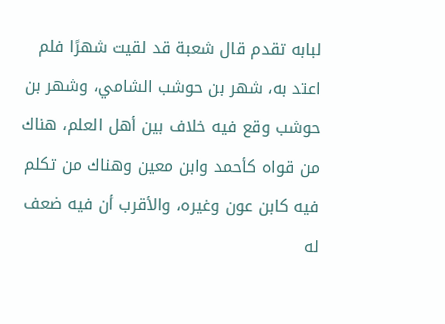لبابه تقدم قال شعبة قد لقيت شهرًا فلم اعتد به، شهر بن حوشب الشامي، وشهر بن حوشب وقع فيه خلاف بين أهل العلم، هناك من قواه كأحمد وابن معين وهناك من تكلم فيه كابن عون وغيره، والأقرب أن فيه ضعف له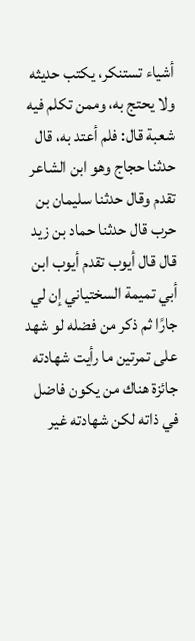أشياء تستنكر، يكتب حديثه ولا يحتج به، وممن تكلم فيه شعبة قال: فلم أعتد به، قال حدثنا حجاج وهو ابن الشاعر تقدم وقال حدثنا سليمان بن حرب قال حدثنا حماد بن زيد قال قال أيوب تقدم أيوب ابن أبي تميمة السختياني إن لي جارًا ثم ذكر من فضله لو شهد على تمرتين ما رأيت شهادته جائزة هناك من يكون فاضل في ذاته لكن شهادته غير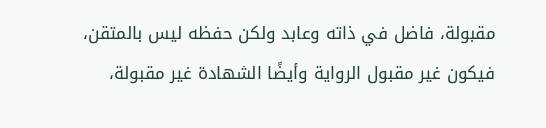مقبولة، فاضل في ذاته وعابد ولكن حفظه ليس بالمتقن، فيكون غير مقبول الرواية وأيضًا الشهادة غير مقبولة،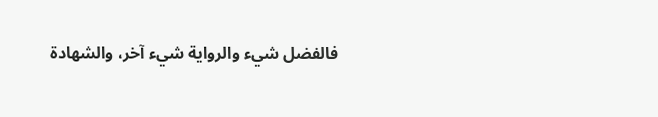فالفضل شيء والرواية شيء آخر، والشهادة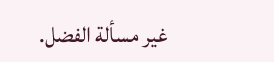غير مسألة الفضل.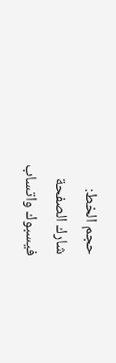حجم الخط:
شارك الصفحة
فيسبوك واتساب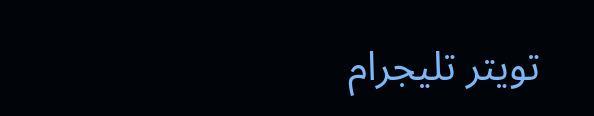تويتر تليجرام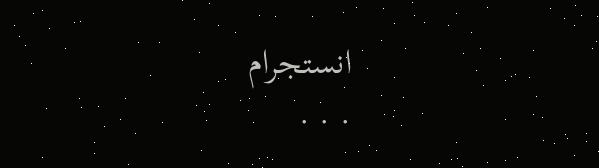انستجرام
. . .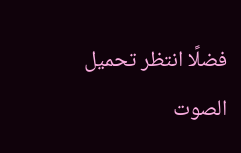فضلًا انتظر تحميل الصوت